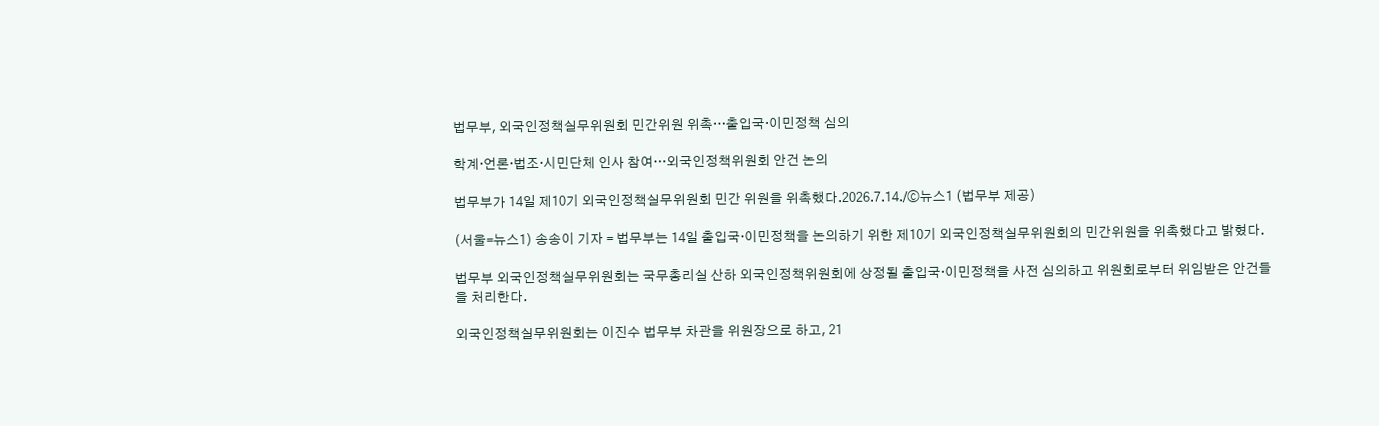법무부, 외국인정책실무위원회 민간위원 위촉…출입국·이민정책 심의

학계·언론·법조·시민단체 인사 참여…외국인정책위원회 안건 논의

법무부가 14일 제10기 외국인정책실무위원회 민간 위원을 위촉했다.2026.7.14./ⓒ뉴스1 (법무부 제공)

(서울=뉴스1) 송송이 기자 = 법무부는 14일 출입국·이민정책을 논의하기 위한 제10기 외국인정책실무위원회의 민간위원을 위촉했다고 밝혔다.

법무부 외국인정책실무위원회는 국무총리실 산하 외국인정책위원회에 상정될 출입국·이민정책을 사전 심의하고 위원회로부터 위임받은 안건들을 처리한다.

외국인정책실무위원회는 이진수 법무부 차관을 위원장으로 하고, 21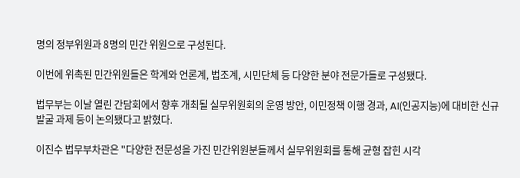명의 정부위원과 8명의 민간 위원으로 구성된다.

이번에 위촉된 민간위원들은 학계와 언론계, 법조계, 시민단체 등 다양한 분야 전문가들로 구성됐다.

법무부는 이날 열린 간담회에서 향후 개최될 실무위원회의 운영 방안, 이민정책 이행 경과, AI(인공지능)에 대비한 신규 발굴 과제 등이 논의됐다고 밝혔다.

이진수 법무부차관은 "다양한 전문성을 가진 민간위원분들께서 실무위원회를 통해 균형 잡힌 시각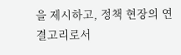을 제시하고, 정책 현장의 연결고리로서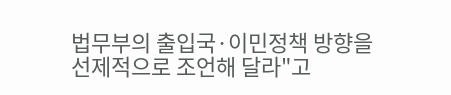법무부의 출입국·이민정책 방향을 선제적으로 조언해 달라"고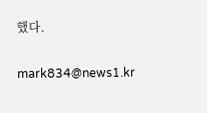했다.

mark834@news1.kr